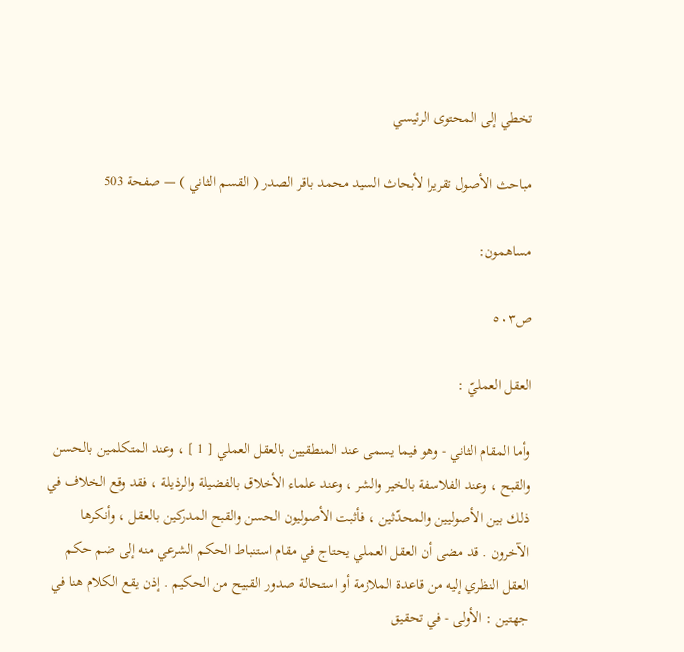تخطي إلى المحتوى الرئيسي

مباحث الأصول تقريرا لأبحاث السيد محمد باقر الصدر ( القسم الثاني ) — صفحة 503

مساهمون:

ص٥٠٣

العقل العمليّ :

وأما المقام الثاني - وهو فيما يسمى عند المنطقيين بالعقل العملي [ 1 ] ، وعند المتكلمين بالحسن والقبح ، وعند الفلاسفة بالخير والشر ، وعند علماء الأخلاق بالفضيلة والرذيلة ، فقد وقع الخلاف في ذلك بين الأصوليين والمحدّثين ، فأثبت الأصوليون الحسن والقبح المدركين بالعقل ، وأنكرها الآخرون . قد مضى أن العقل العملي يحتاج في مقام استنباط الحكم الشرعي منه إلى ضم حكم العقل النظري إليه من قاعدة الملازمة أو استحالة صدور القبيح من الحكيم . إذن يقع الكلام هنا في جهتين : الأولى - في تحقيق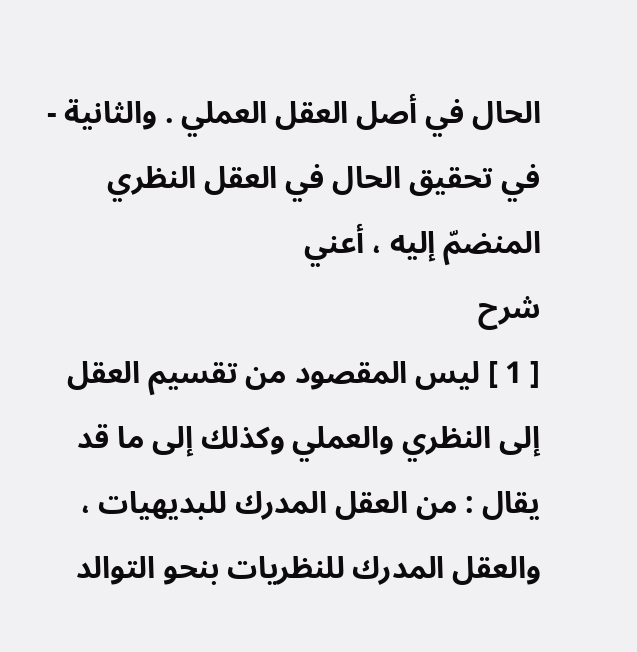الحال في أصل العقل العملي . والثانية - في تحقيق الحال في العقل النظري المنضمّ إليه ، أعني
شرح
[ 1 ] ليس المقصود من تقسيم العقل إلى النظري والعملي وكذلك إلى ما قد يقال : من العقل المدرك للبديهيات ، والعقل المدرك للنظريات بنحو التوالد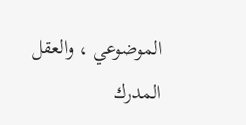الموضوعي ، والعقل المدرك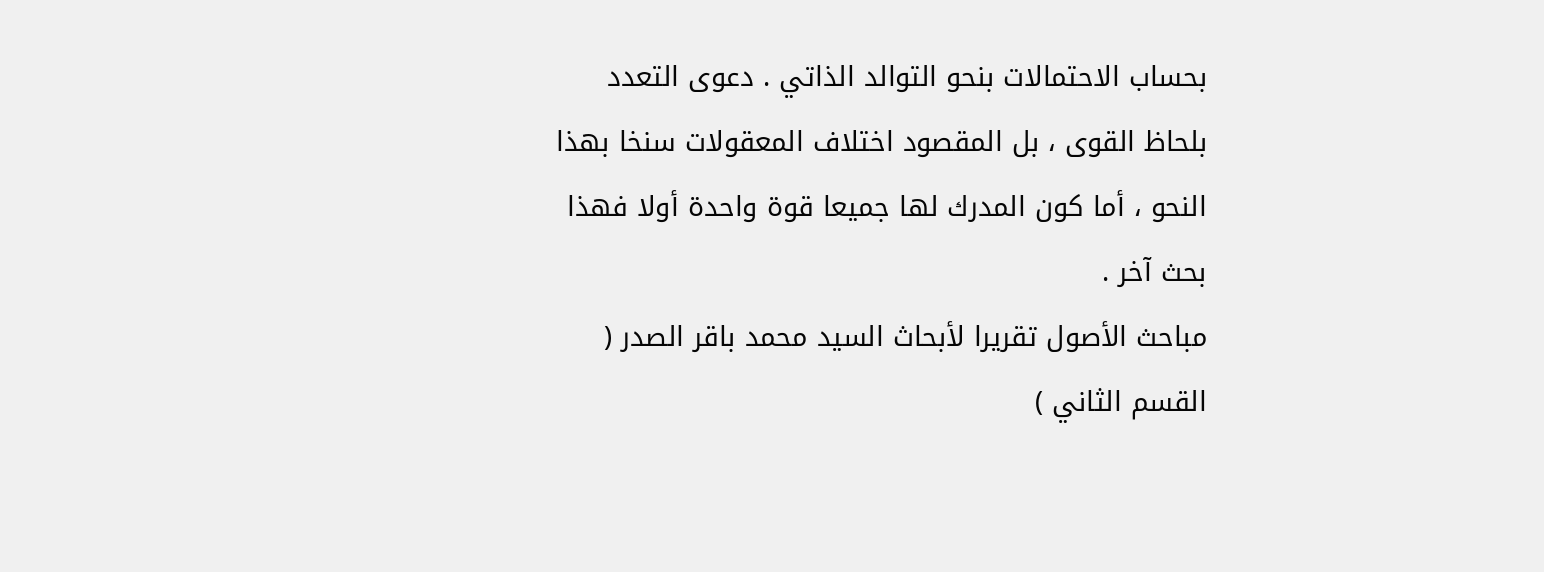بحساب الاحتمالات بنحو التوالد الذاتي . دعوى التعدد بلحاظ القوى ، بل المقصود اختلاف المعقولات سنخا بهذا النحو ، أما كون المدرك لها جميعا قوة واحدة أولا فهذا بحث آخر .
مباحث الأصول تقريرا لأبحاث السيد محمد باقر الصدر ( القسم الثاني )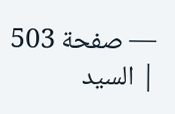— صفحة 503 | السيد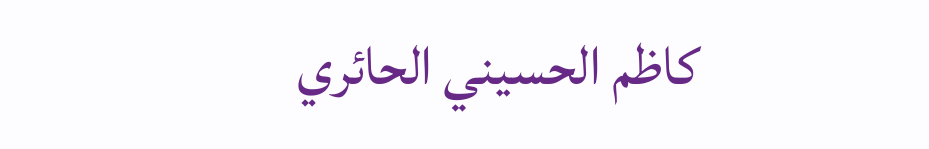كاظم الحسيني الحائري